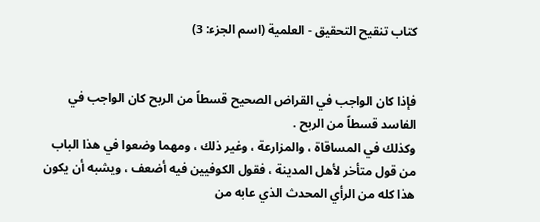كتاب تنقيح التحقيق - العلمية (اسم الجزء: 3)


فإذا كان الواجب في القراض الصحيح قسطاً من الربح كان الواجب في الفاسد قسطاً من الربح .
وكذلك في المساقاة ، والمزارعة ، وغير ذلك ، ومهما وضعوا في هذا الباب من قول متأخر لأهل المدينة ، فقول الكوفيين فيه أضعف ، ويشبه أن يكون هذا كله من الرأي المحدث الذي عابه من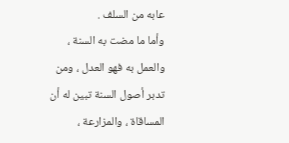عابه من السلف .
وأما ما مضت به السنة ، والعمل به فهو العدل ، ومن تدبر أصول السنة تبين له أن المساقاة ، والمزارعة ،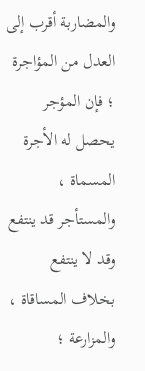والمضاربة أقرب إلى العدل من المؤاجرة ؛ فإن المؤجر يحصل له الأجرة المسماة ، والمستأجر قد ينتفع وقد لا ينتفع بخلاف المساقاة ، والمزارعة ؛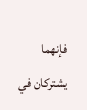فإنهما يشتركان في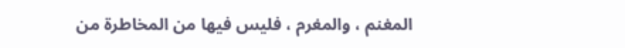المغنم ، والمغرم ، فليس فيها من المخاطرة من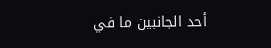أحد الجانبين ما في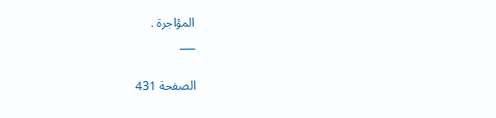المؤاجرة .
___

الصفحة 431